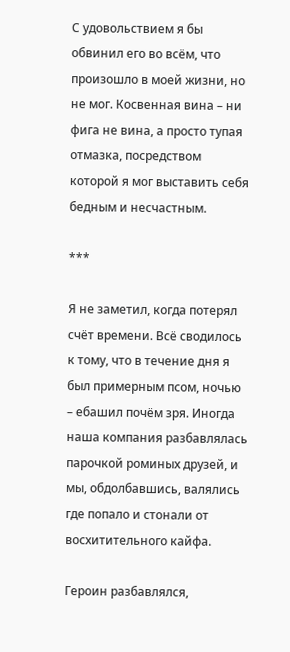С удовольствием я бы обвинил его во всём, что произошло в моей жизни, но не мог. Косвенная вина – ни фига не вина, а просто тупая отмазка, посредством которой я мог выставить себя бедным и несчастным.

***

Я не заметил, когда потерял счёт времени. Всё сводилось к тому, что в течение дня я был примерным псом, ночью – ебашил почём зря. Иногда наша компания разбавлялась парочкой роминых друзей, и мы, обдолбавшись, валялись где попало и стонали от восхитительного кайфа.

Героин разбавлялся,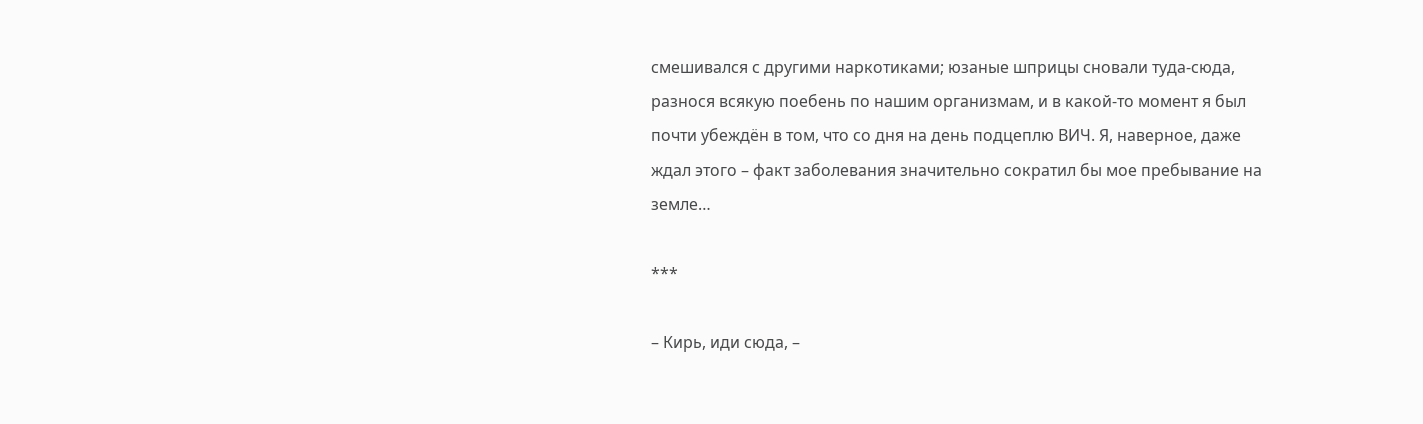смешивался с другими наркотиками; юзаные шприцы сновали туда-сюда, разнося всякую поебень по нашим организмам, и в какой-то момент я был почти убеждён в том, что со дня на день подцеплю ВИЧ. Я, наверное, даже ждал этого – факт заболевания значительно сократил бы мое пребывание на земле…

***

– Кирь, иди сюда, –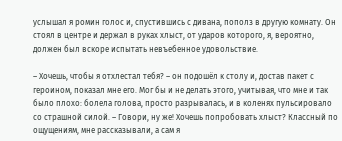услышал я ромин голос и, спустившись с дивана, пополз в другую комнату. Он стоял в центре и держал в руках хлыст, от ударов которого, я, вероятно, должен был вскоре испытать невъебенное удовольствие.

– Хочешь, чтобы я отхлестал тебя? – он подошёл к столу и, достав пакет с героином, показал мне его. Мог бы и не делать этого, учитывая, что мне и так было плохо: болела голова, просто разрывалась, и в коленях пульсировало со страшной силой. – Говори, ну же! Хочешь попробовать хлыст? Классный по ощущениям, мне рассказывали, а сам я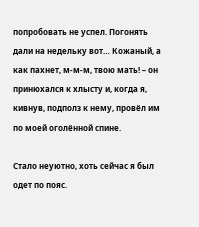попробовать не успел. Погонять дали на недельку вот… Кожаный, а как пахнет, м-м-м, твою мать! – он принюхался к хлысту и, когда я, кивнув, подполз к нему, провёл им по моей оголённой спине.

Стало неуютно, хоть сейчас я был одет по пояс.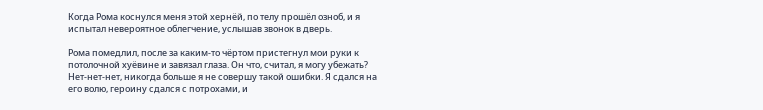Когда Рома коснулся меня этой хернёй, по телу прошёл озноб, и я испытал невероятное облегчение, услышав звонок в дверь.

Рома помедлил, после за каким-то чёртом пристегнул мои руки к потолочной хуёвине и завязал глаза. Он что, считал, я могу убежать? Нет-нет-нет, никогда больше я не совершу такой ошибки. Я сдался на его волю, героину сдался с потрохами, и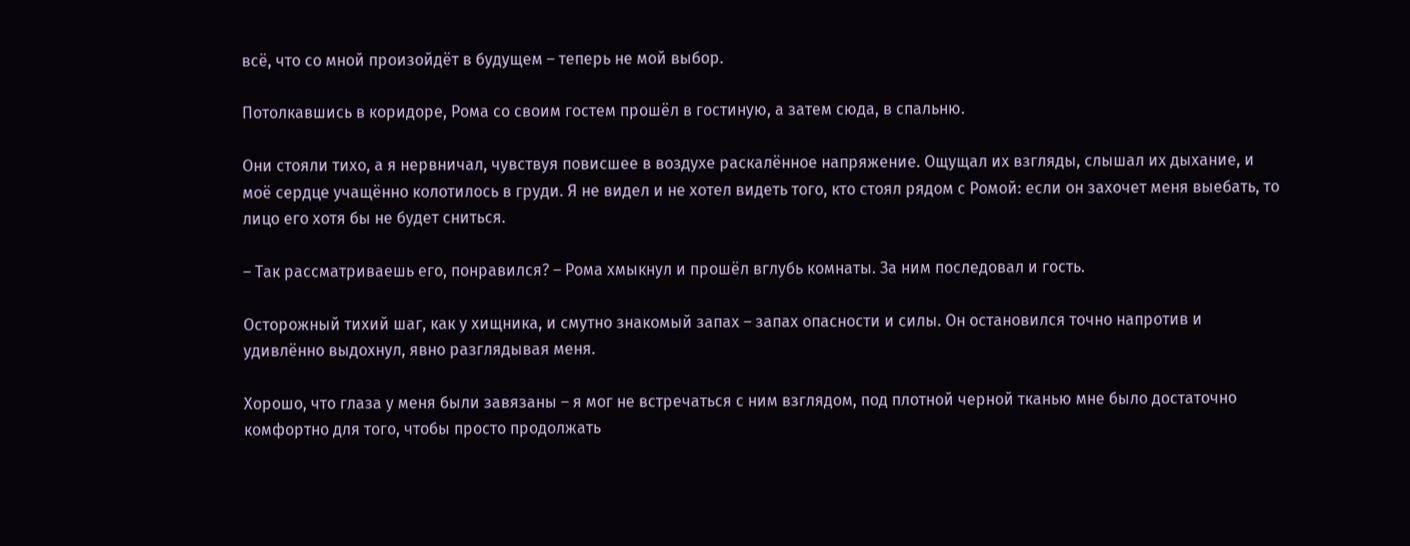всё, что со мной произойдёт в будущем – теперь не мой выбор.

Потолкавшись в коридоре, Рома со своим гостем прошёл в гостиную, а затем сюда, в спальню.

Они стояли тихо, а я нервничал, чувствуя повисшее в воздухе раскалённое напряжение. Ощущал их взгляды, слышал их дыхание, и моё сердце учащённо колотилось в груди. Я не видел и не хотел видеть того, кто стоял рядом с Ромой: если он захочет меня выебать, то лицо его хотя бы не будет сниться.

– Так рассматриваешь его, понравился? – Рома хмыкнул и прошёл вглубь комнаты. За ним последовал и гость.

Осторожный тихий шаг, как у хищника, и смутно знакомый запах – запах опасности и силы. Он остановился точно напротив и удивлённо выдохнул, явно разглядывая меня.

Хорошо, что глаза у меня были завязаны – я мог не встречаться с ним взглядом, под плотной черной тканью мне было достаточно комфортно для того, чтобы просто продолжать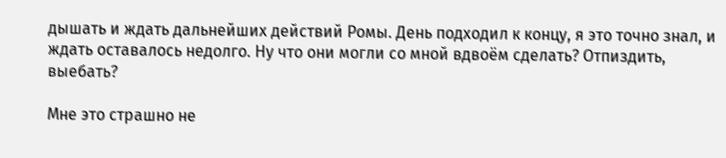дышать и ждать дальнейших действий Ромы. День подходил к концу, я это точно знал, и ждать оставалось недолго. Ну что они могли со мной вдвоём сделать? Отпиздить, выебать?

Мне это страшно не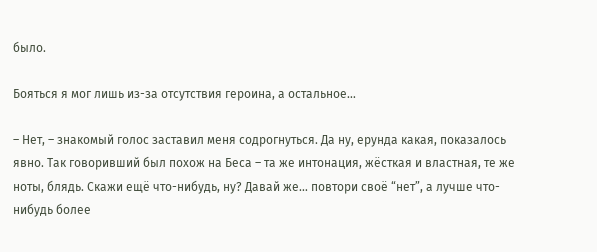было.

Бояться я мог лишь из-за отсутствия героина, а остальное…

– Нет, – знакомый голос заставил меня содрогнуться. Да ну, ерунда какая, показалось явно. Так говоривший был похож на Беса – та же интонация, жёсткая и властная, те же ноты, блядь. Скажи ещё что-нибудь, ну? Давай же… повтори своё “нет”, а лучше что-нибудь более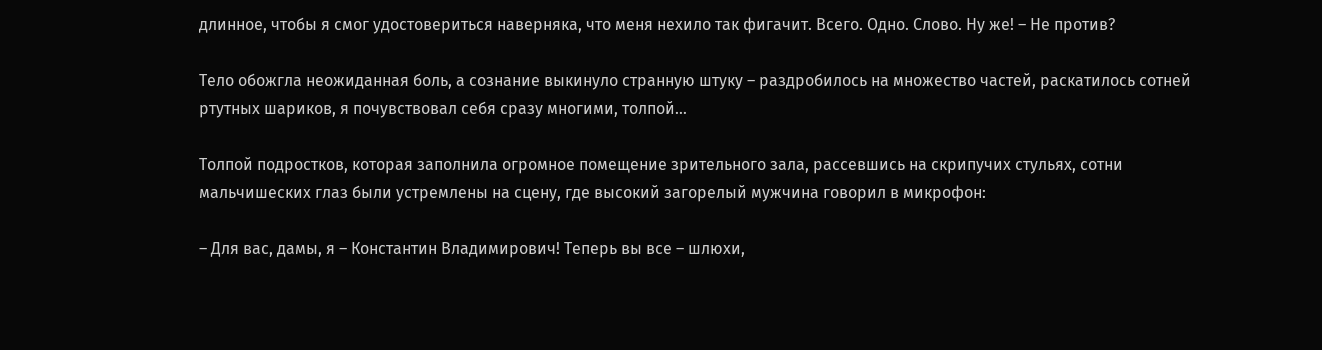длинное, чтобы я смог удостовериться наверняка, что меня нехило так фигачит. Всего. Одно. Слово. Ну же! – Не против?

Тело обожгла неожиданная боль, а сознание выкинуло странную штуку – раздробилось на множество частей, раскатилось сотней ртутных шариков, я почувствовал себя сразу многими, толпой…

Толпой подростков, которая заполнила огромное помещение зрительного зала, рассевшись на скрипучих стульях, сотни мальчишеских глаз были устремлены на сцену, где высокий загорелый мужчина говорил в микрофон:

– Для вас, дамы, я – Константин Владимирович! Теперь вы все – шлюхи,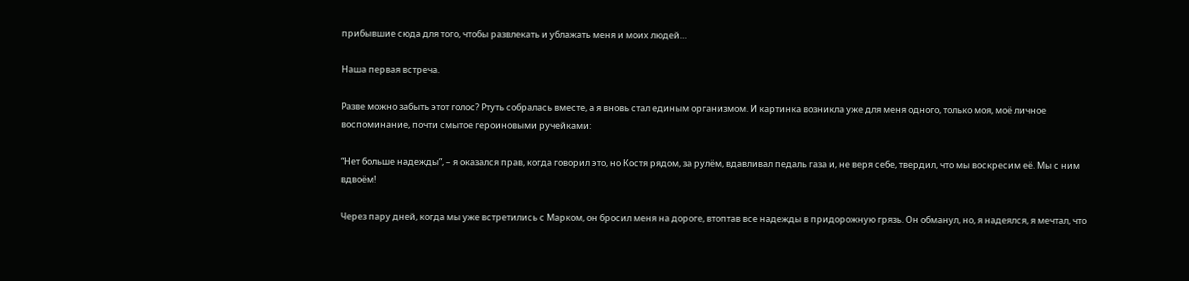прибывшие сюда для того, чтобы развлекать и ублажать меня и моих людей…

Наша первая встреча.

Разве можно забыть этот голос? Ртуть собралась вместе, а я вновь стал единым организмом. И картинка возникла уже для меня одного, только моя, моё личное воспоминание, почти смытое героиновыми ручейками:

“Нет больше надежды”, – я оказался прав, когда говорил это, но Костя рядом, за рулём, вдавливал педаль газа и, не веря себе, твердил, что мы воскресим её. Мы с ним вдвоём!

Через пару дней, когда мы уже встретились с Марком, он бросил меня на дороге, втоптав все надежды в придорожную грязь. Он обманул, но, я надеялся, я мечтал, что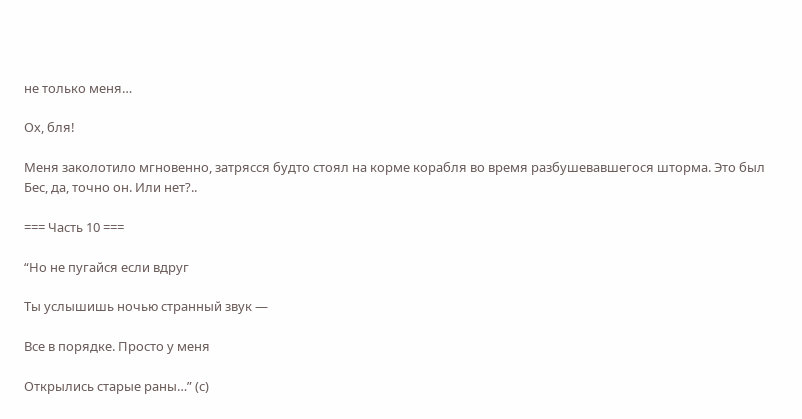не только меня…

Ох, бля!

Меня заколотило мгновенно, затрясся будто стоял на корме корабля во время разбушевавшегося шторма. Это был Бес, да, точно он. Или нет?..

=== Часть 10 ===

“Но не пугайся если вдруг

Ты услышишь ночью странный звук —

Все в порядке. Просто у меня

Открылись старые раны…” (с)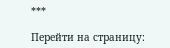***

Перейти на страницу: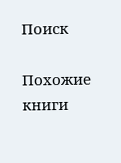Поиск

Похожие книги